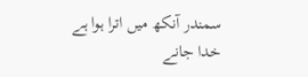سمندر آنکھ میں اترا ہوا ہے
خدا جانے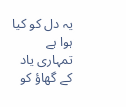یہ دل کو کیا ہوا ہے
تمہاری یاد کے گھاؤ کو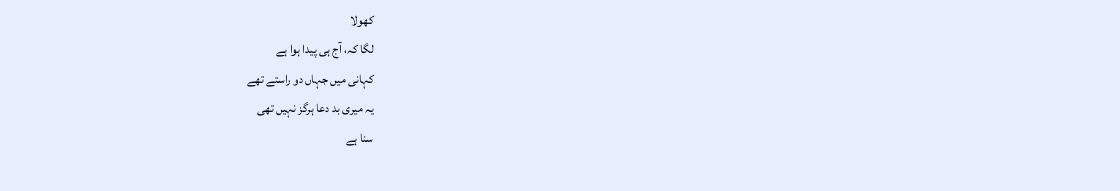کھولا
لگا کہ، آج ہی پیدا ہوا ہے
کہانی میں جہاں دو راستے تھے
یہ میری بد دعا ہرگز نہیں تھی
سنا ہے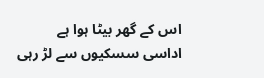اس کے گھر بیٹا ہوا ہے
اداسی سسکیوں سے لڑ رہی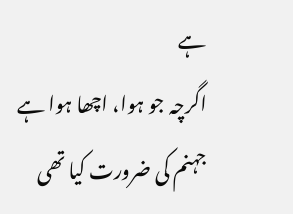ہے
اگرچہ جو ہوا، اچھا ہوا ہے
جہنم کی ضرورت کیا تھی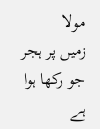مولا
زمیں پر ہجر جو رکھا ہوا ہے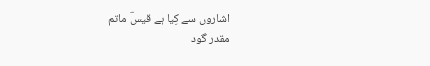اشاروں سے کِیا ہے قیسؔ ماتم
مقدر گود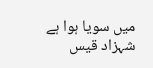میں سویا ہوا ہے
شہزاد قیس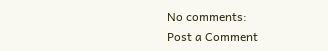No comments:
Post a Comment